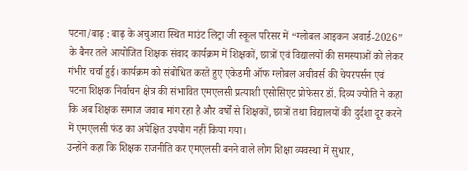पटना/बाढ़ : बाढ़ के अचुआरा स्थित माउंट लिट्रा जी स्कूल परिसर में “ग्लोबल आइकन अवार्ड-2026” के बैनर तले आयोजित शिक्षक संवाद कार्यक्रम में शिक्षकों, छात्रों एवं विद्यालयों की समस्याओं को लेकर गंभीर चर्चा हुई। कार्यक्रम को संबोधित करते हुए एकेडमी ऑफ ग्लोबल अचीवर्स की चेयरपर्सन एवं पटना शिक्षक निर्वाचन क्षेत्र की संभावित एमएलसी प्रत्याशी एसोसिएट प्रोफेसर डॉ. दिव्य ज्योति ने कहा कि अब शिक्षक समाज जवाब मांग रहा है और वर्षों से शिक्षकों, छात्रों तथा विद्यालयों की दुर्दशा दूर करने में एमएलसी फंड का अपेक्षित उपयोग नहीं किया गया।
उन्होंने कहा कि शिक्षक राजनीति कर एमएलसी बनने वाले लोग शिक्षा व्यवस्था में सुधार,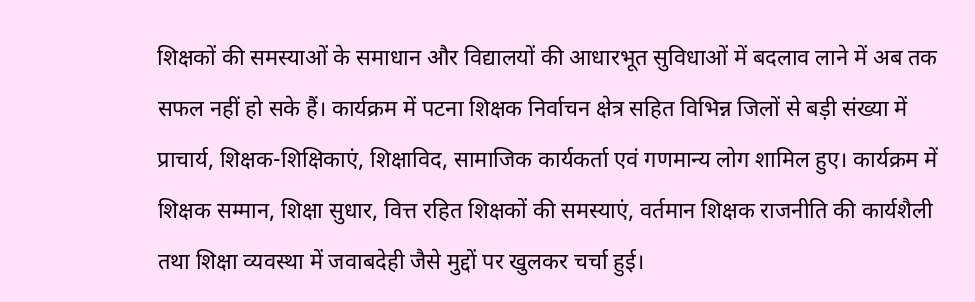शिक्षकों की समस्याओं के समाधान और विद्यालयों की आधारभूत सुविधाओं में बदलाव लाने में अब तक सफल नहीं हो सके हैं। कार्यक्रम में पटना शिक्षक निर्वाचन क्षेत्र सहित विभिन्न जिलों से बड़ी संख्या में प्राचार्य, शिक्षक-शिक्षिकाएं, शिक्षाविद, सामाजिक कार्यकर्ता एवं गणमान्य लोग शामिल हुए। कार्यक्रम में शिक्षक सम्मान, शिक्षा सुधार, वित्त रहित शिक्षकों की समस्याएं, वर्तमान शिक्षक राजनीति की कार्यशैली तथा शिक्षा व्यवस्था में जवाबदेही जैसे मुद्दों पर खुलकर चर्चा हुई।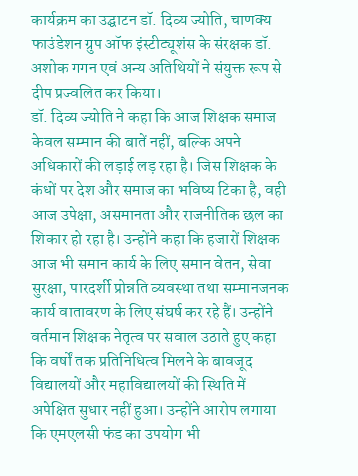कार्यक्रम का उद्घाटन डॉ. दिव्य ज्योति, चाणक्य फाउंडेशन ग्रुप ऑफ इंस्टीट्यूशंस के संरक्षक डॉ. अशोक गगन एवं अन्य अतिथियों ने संयुक्त रूप से दीप प्रज्वलित कर किया।
डॉ. दिव्य ज्योति ने कहा कि आज शिक्षक समाज केवल सम्मान की बातें नहीं, बल्कि अपने अधिकारों की लड़ाई लड़ रहा है। जिस शिक्षक के कंधों पर देश और समाज का भविष्य टिका है, वही आज उपेक्षा, असमानता और राजनीतिक छल का शिकार हो रहा है। उन्होंने कहा कि हजारों शिक्षक आज भी समान कार्य के लिए समान वेतन, सेवा सुरक्षा, पारदर्शी प्रोन्नति व्यवस्था तथा सम्मानजनक कार्य वातावरण के लिए संघर्ष कर रहे हैं। उन्होंने वर्तमान शिक्षक नेतृत्व पर सवाल उठाते हुए कहा कि वर्षों तक प्रतिनिधित्व मिलने के बावजूद विद्यालयों और महाविद्यालयों की स्थिति में अपेक्षित सुधार नहीं हुआ। उन्होंने आरोप लगाया कि एमएलसी फंड का उपयोग भी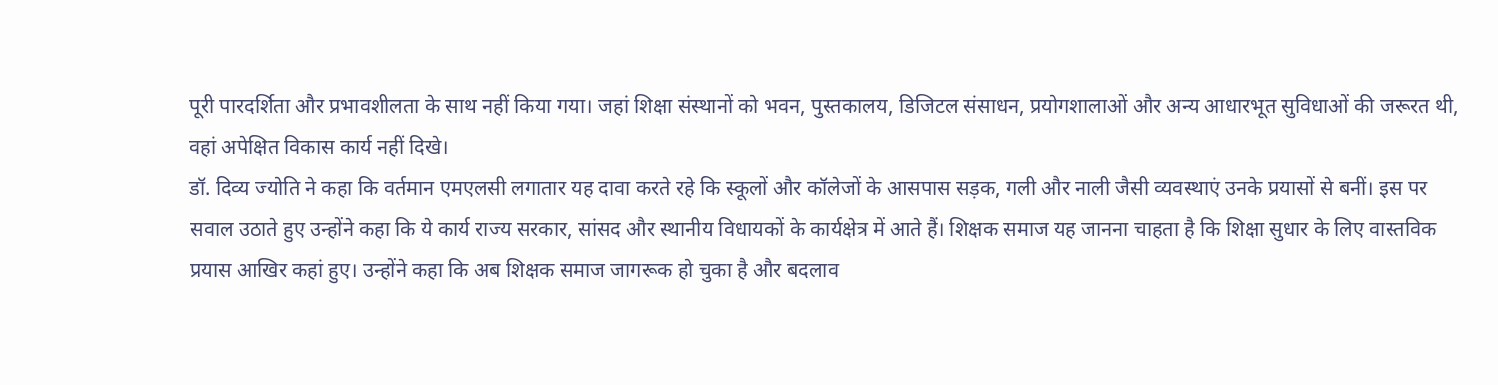पूरी पारदर्शिता और प्रभावशीलता के साथ नहीं किया गया। जहां शिक्षा संस्थानों को भवन, पुस्तकालय, डिजिटल संसाधन, प्रयोगशालाओं और अन्य आधारभूत सुविधाओं की जरूरत थी, वहां अपेक्षित विकास कार्य नहीं दिखे।
डॉ. दिव्य ज्योति ने कहा कि वर्तमान एमएलसी लगातार यह दावा करते रहे कि स्कूलों और कॉलेजों के आसपास सड़क, गली और नाली जैसी व्यवस्थाएं उनके प्रयासों से बनीं। इस पर सवाल उठाते हुए उन्होंने कहा कि ये कार्य राज्य सरकार, सांसद और स्थानीय विधायकों के कार्यक्षेत्र में आते हैं। शिक्षक समाज यह जानना चाहता है कि शिक्षा सुधार के लिए वास्तविक प्रयास आखिर कहां हुए। उन्होंने कहा कि अब शिक्षक समाज जागरूक हो चुका है और बदलाव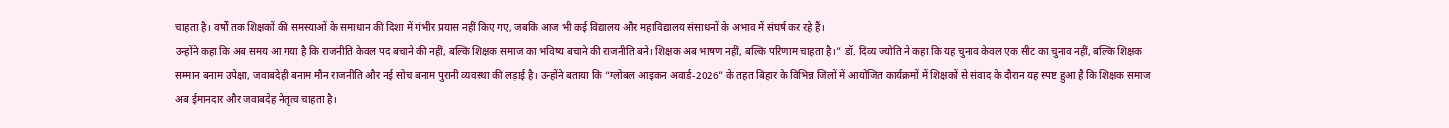चाहता है। वर्षों तक शिक्षकों की समस्याओं के समाधान की दिशा में गंभीर प्रयास नहीं किए गए, जबकि आज भी कई विद्यालय और महाविद्यालय संसाधनों के अभाव में संघर्ष कर रहे हैं।
उन्होंने कहा कि अब समय आ गया है कि राजनीति केवल पद बचाने की नहीं, बल्कि शिक्षक समाज का भविष्य बचाने की राजनीति बने। शिक्षक अब भाषण नहीं, बल्कि परिणाम चाहता है।” डॉ. दिव्य ज्योति ने कहा कि यह चुनाव केवल एक सीट का चुनाव नहीं, बल्कि शिक्षक सम्मान बनाम उपेक्षा, जवाबदेही बनाम मौन राजनीति और नई सोच बनाम पुरानी व्यवस्था की लड़ाई है। उन्होंने बताया कि “ग्लोबल आइकन अवार्ड-2026” के तहत बिहार के विभिन्न जिलों में आयोजित कार्यक्रमों में शिक्षकों से संवाद के दौरान यह स्पष्ट हुआ है कि शिक्षक समाज अब ईमानदार और जवाबदेह नेतृत्व चाहता है।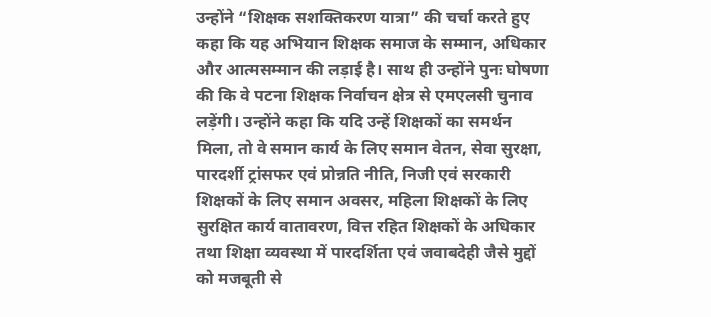उन्होंने “शिक्षक सशक्तिकरण यात्रा” की चर्चा करते हुए कहा कि यह अभियान शिक्षक समाज के सम्मान, अधिकार और आत्मसम्मान की लड़ाई है। साथ ही उन्होंने पुनः घोषणा की कि वे पटना शिक्षक निर्वाचन क्षेत्र से एमएलसी चुनाव लड़ेंगी। उन्होंने कहा कि यदि उन्हें शिक्षकों का समर्थन मिला, तो वे समान कार्य के लिए समान वेतन, सेवा सुरक्षा, पारदर्शी ट्रांसफर एवं प्रोन्नति नीति, निजी एवं सरकारी शिक्षकों के लिए समान अवसर, महिला शिक्षकों के लिए सुरक्षित कार्य वातावरण, वित्त रहित शिक्षकों के अधिकार तथा शिक्षा व्यवस्था में पारदर्शिता एवं जवाबदेही जैसे मुद्दों को मजबूती से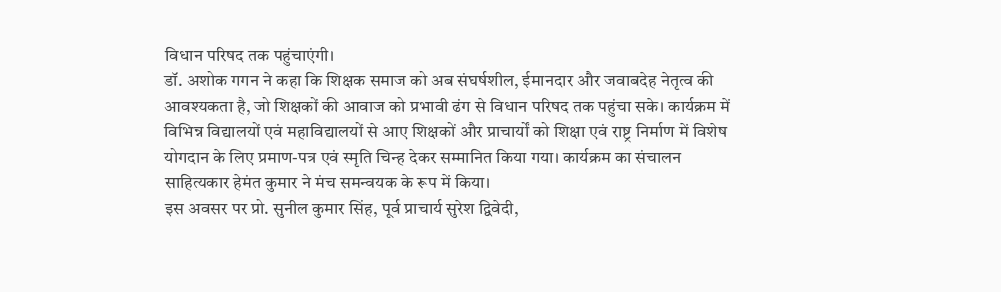विधान परिषद तक पहुंचाएंगी।
डॉ. अशोक गगन ने कहा कि शिक्षक समाज को अब संघर्षशील, ईमानदार और जवाबदेह नेतृत्व की आवश्यकता है, जो शिक्षकों की आवाज को प्रभावी ढंग से विधान परिषद तक पहुंचा सके। कार्यक्रम में विभिन्न विद्यालयों एवं महाविद्यालयों से आए शिक्षकों और प्राचार्यों को शिक्षा एवं राष्ट्र निर्माण में विशेष योगदान के लिए प्रमाण-पत्र एवं स्मृति चिन्ह देकर सम्मानित किया गया। कार्यक्रम का संचालन साहित्यकार हेमंत कुमार ने मंच समन्वयक के रूप में किया।
इस अवसर पर प्रो. सुनील कुमार सिंह, पूर्व प्राचार्य सुरेश द्विवेदी,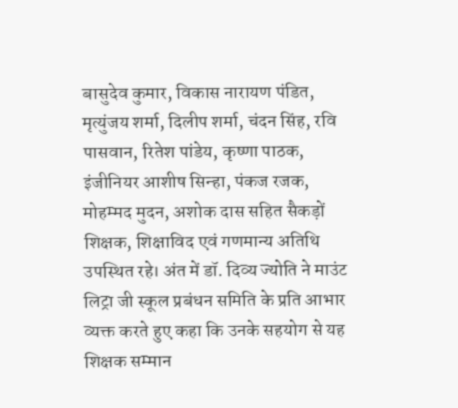बासुदेव कुमार, विकास नारायण पंडित, मृत्युंजय शर्मा, दिलीप शर्मा, चंदन सिंह, रवि पासवान, रितेश पांडेय, कृष्णा पाठक, इंजीनियर आशीष सिन्हा, पंकज रजक, मोहम्मद मुदन, अशोक दास सहित सैकड़ों शिक्षक, शिक्षाविद एवं गणमान्य अतिथि उपस्थित रहे। अंत में डॉ. दिव्य ज्योति ने माउंट लिट्रा जी स्कूल प्रबंधन समिति के प्रति आभार व्यक्त करते हुए कहा कि उनके सहयोग से यह शिक्षक सम्मान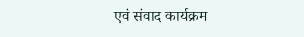एवं संवाद कार्यक्रम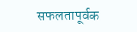सफलतापूर्वक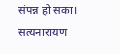संपन्न हो सका।
सत्यनारायण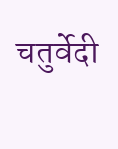चतुर्वेदी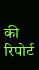की रिपोर्ट